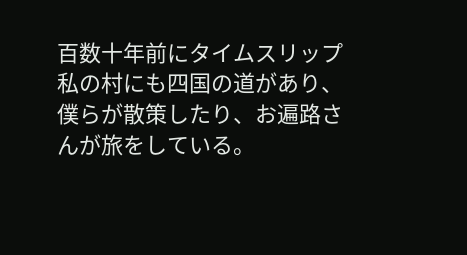百数十年前にタイムスリップ私の村にも四国の道があり、僕らが散策したり、お遍路さんが旅をしている。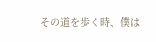その道を歩く時、僕は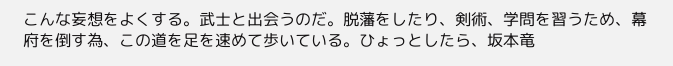こんな妄想をよくする。武士と出会うのだ。脱藩をしたり、剣術、学問を習うため、幕府を倒す為、この道を足を速めて歩いている。ひょっとしたら、坂本竜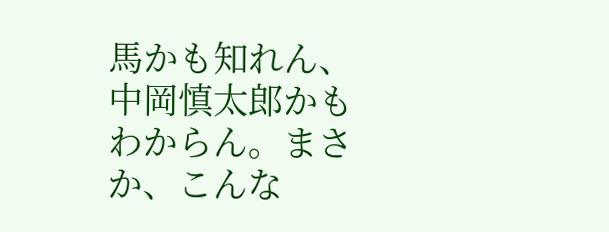馬かも知れん、中岡慎太郎かもわからん。まさか、こんな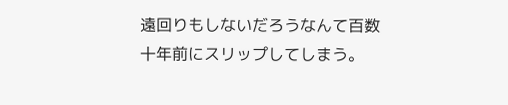遠回りもしないだろうなんて百数十年前にスリップしてしまう。